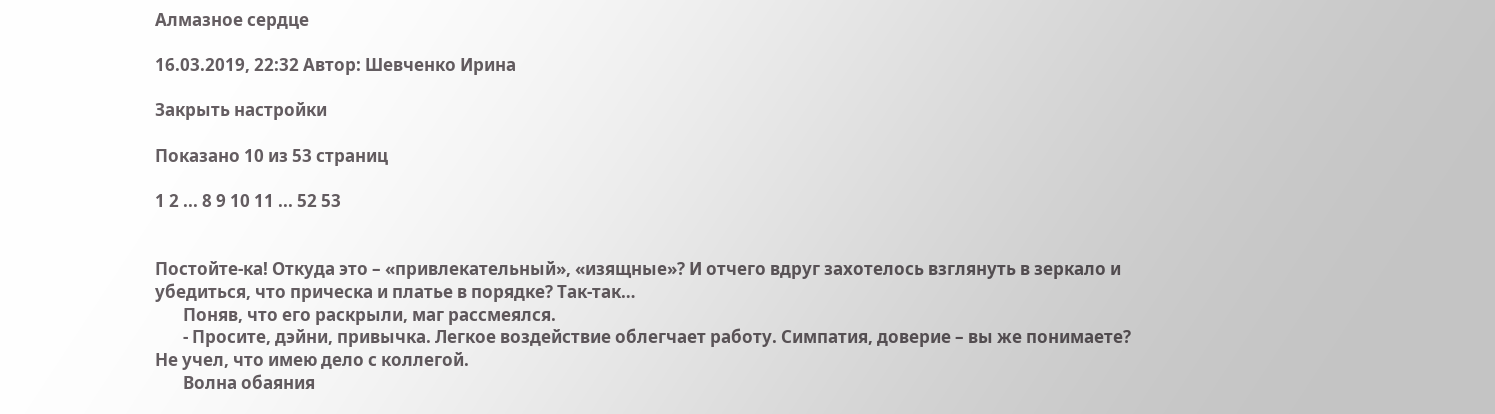Алмазное сердце

16.03.2019, 22:32 Автор: Шевченко Ирина

Закрыть настройки

Показано 10 из 53 страниц

1 2 ... 8 9 10 11 ... 52 53


Постойте-ка! Откуда это – «привлекательный», «изящные»? И отчего вдруг захотелось взглянуть в зеркало и убедиться, что прическа и платье в порядке? Так-так…
       Поняв, что его раскрыли, маг рассмеялся.
       - Просите, дэйни, привычка. Легкое воздействие облегчает работу. Симпатия, доверие – вы же понимаете? Не учел, что имею дело с коллегой.
       Волна обаяния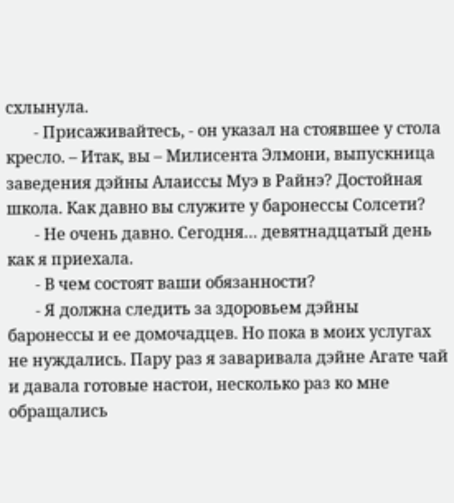схлынула.
       - Присаживайтесь, - он указал на стоявшее у стола кресло. – Итак, вы – Милисента Элмони, выпускница заведения дэйны Алаиссы Муэ в Райнэ? Достойная школа. Как давно вы служите у баронессы Солсети?
       - Не очень давно. Сегодня… девятнадцатый день как я приехала.
       - В чем состоят ваши обязанности?
       - Я должна следить за здоровьем дэйны баронессы и ее домочадцев. Но пока в моих услугах не нуждались. Пару раз я заваривала дэйне Агате чай и давала готовые настои, несколько раз ко мне обращались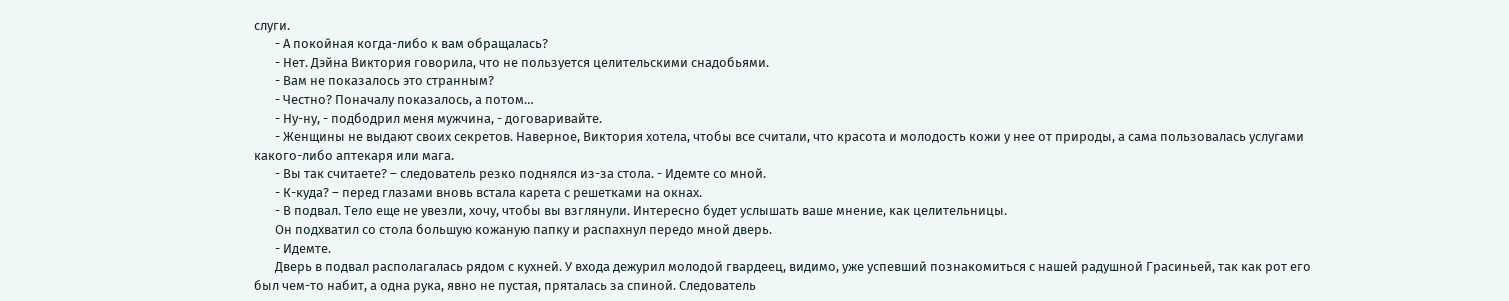слуги.
       - А покойная когда-либо к вам обращалась?
       - Нет. Дэйна Виктория говорила, что не пользуется целительскими снадобьями.
       - Вам не показалось это странным?
       - Честно? Поначалу показалось, а потом…
       - Ну-ну, - подбодрил меня мужчина, - договаривайте.
       - Женщины не выдают своих секретов. Наверное, Виктория хотела, чтобы все считали, что красота и молодость кожи у нее от природы, а сама пользовалась услугами какого-либо аптекаря или мага.
       - Вы так считаете? – следователь резко поднялся из-за стола. - Идемте со мной.
       - К-куда? – перед глазами вновь встала карета с решетками на окнах.
       - В подвал. Тело еще не увезли, хочу, чтобы вы взглянули. Интересно будет услышать ваше мнение, как целительницы.
       Он подхватил со стола большую кожаную папку и распахнул передо мной дверь.
       - Идемте.
       Дверь в подвал располагалась рядом с кухней. У входа дежурил молодой гвардеец, видимо, уже успевший познакомиться с нашей радушной Грасиньей, так как рот его был чем-то набит, а одна рука, явно не пустая, пряталась за спиной. Следователь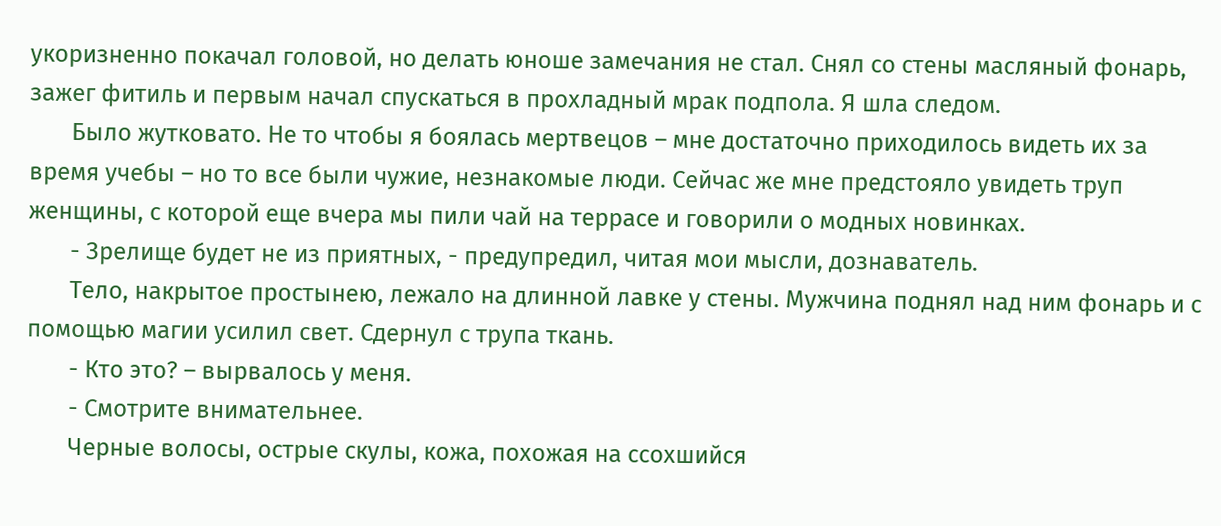укоризненно покачал головой, но делать юноше замечания не стал. Снял со стены масляный фонарь, зажег фитиль и первым начал спускаться в прохладный мрак подпола. Я шла следом.
       Было жутковато. Не то чтобы я боялась мертвецов – мне достаточно приходилось видеть их за время учебы – но то все были чужие, незнакомые люди. Сейчас же мне предстояло увидеть труп женщины, с которой еще вчера мы пили чай на террасе и говорили о модных новинках.
       - Зрелище будет не из приятных, - предупредил, читая мои мысли, дознаватель.
       Тело, накрытое простынею, лежало на длинной лавке у стены. Мужчина поднял над ним фонарь и с помощью магии усилил свет. Сдернул с трупа ткань.
       - Кто это? – вырвалось у меня.
       - Смотрите внимательнее.
       Черные волосы, острые скулы, кожа, похожая на ссохшийся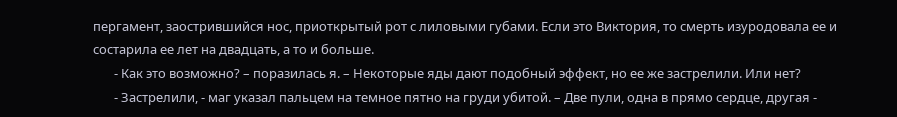пергамент, заострившийся нос, приоткрытый рот с лиловыми губами. Если это Виктория, то смерть изуродовала ее и состарила ее лет на двадцать, а то и больше.
       - Как это возможно? – поразилась я. – Некоторые яды дают подобный эффект, но ее же застрелили. Или нет?
       - Застрелили, - маг указал пальцем на темное пятно на груди убитой. – Две пули, одна в прямо сердце, другая -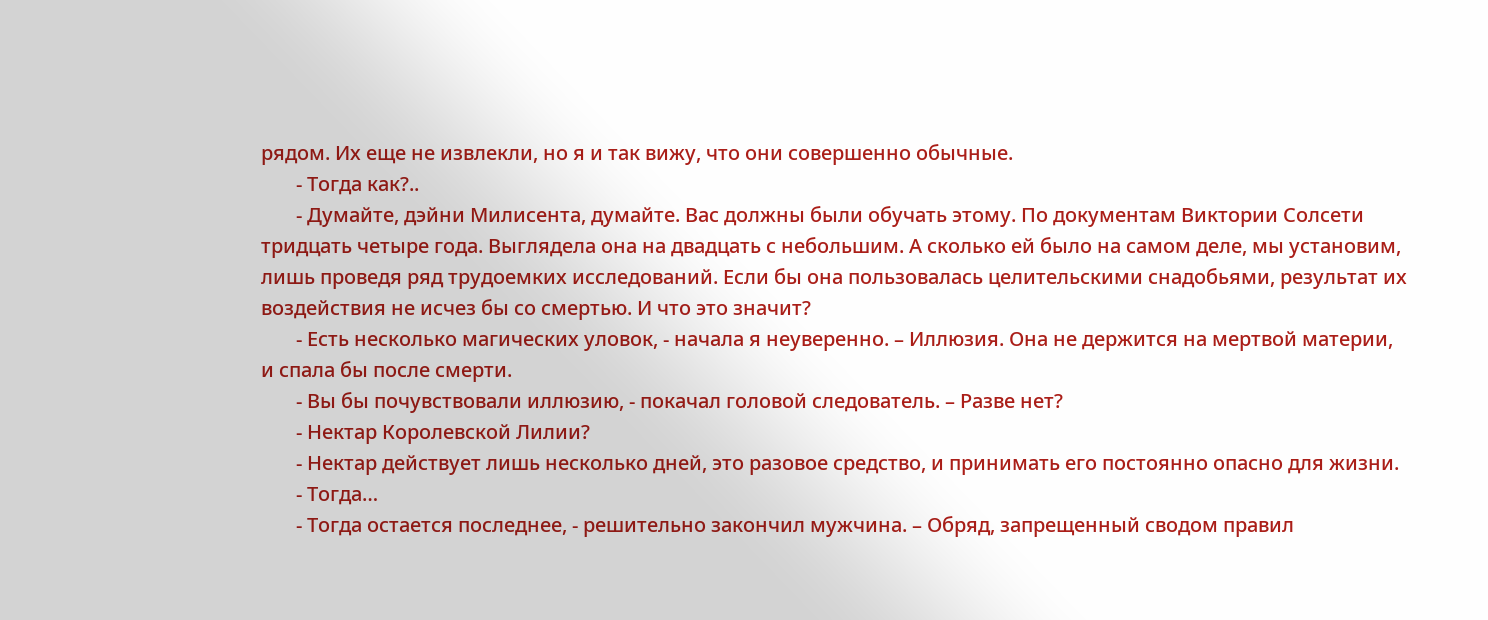рядом. Их еще не извлекли, но я и так вижу, что они совершенно обычные.
       - Тогда как?..
       - Думайте, дэйни Милисента, думайте. Вас должны были обучать этому. По документам Виктории Солсети тридцать четыре года. Выглядела она на двадцать с небольшим. А сколько ей было на самом деле, мы установим, лишь проведя ряд трудоемких исследований. Если бы она пользовалась целительскими снадобьями, результат их воздействия не исчез бы со смертью. И что это значит?
       - Есть несколько магических уловок, - начала я неуверенно. – Иллюзия. Она не держится на мертвой материи, и спала бы после смерти.
       - Вы бы почувствовали иллюзию, - покачал головой следователь. – Разве нет?
       - Нектар Королевской Лилии?
       - Нектар действует лишь несколько дней, это разовое средство, и принимать его постоянно опасно для жизни.
       - Тогда…
       - Тогда остается последнее, - решительно закончил мужчина. – Обряд, запрещенный сводом правил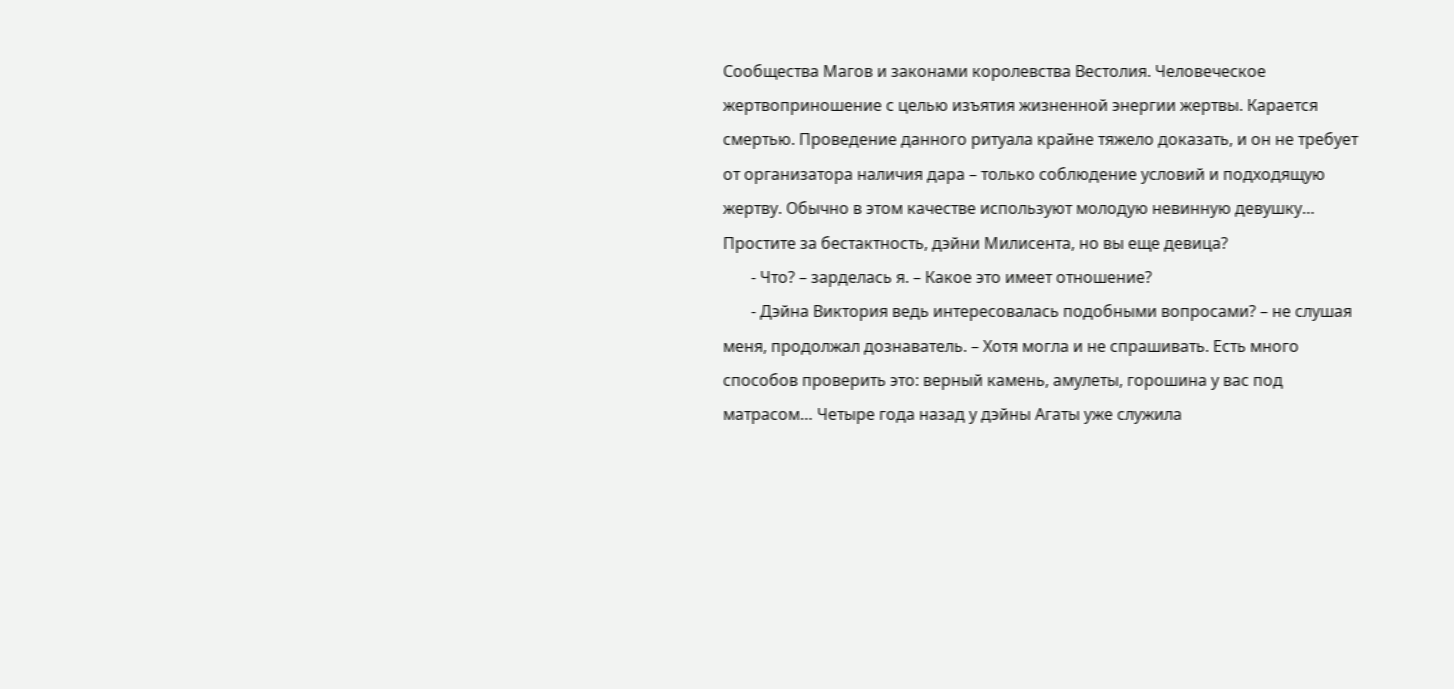Сообщества Магов и законами королевства Вестолия. Человеческое жертвоприношение с целью изъятия жизненной энергии жертвы. Карается смертью. Проведение данного ритуала крайне тяжело доказать, и он не требует от организатора наличия дара – только соблюдение условий и подходящую жертву. Обычно в этом качестве используют молодую невинную девушку… Простите за бестактность, дэйни Милисента, но вы еще девица?
       - Что? – зарделась я. – Какое это имеет отношение?
       - Дэйна Виктория ведь интересовалась подобными вопросами? – не слушая меня, продолжал дознаватель. – Хотя могла и не спрашивать. Есть много способов проверить это: верный камень, амулеты, горошина у вас под матрасом… Четыре года назад у дэйны Агаты уже служила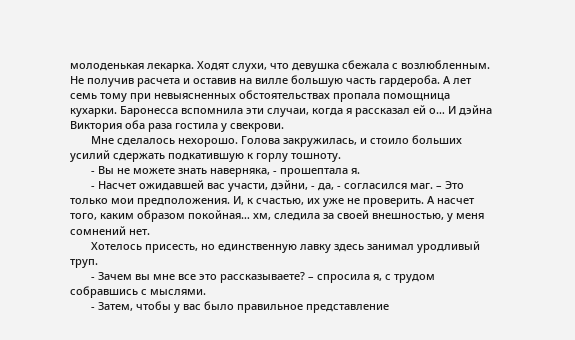молоденькая лекарка. Ходят слухи, что девушка сбежала с возлюбленным. Не получив расчета и оставив на вилле большую часть гардероба. А лет семь тому при невыясненных обстоятельствах пропала помощница кухарки. Баронесса вспомнила эти случаи, когда я рассказал ей о… И дэйна Виктория оба раза гостила у свекрови.
       Мне сделалось нехорошо. Голова закружилась, и стоило больших усилий сдержать подкатившую к горлу тошноту.
       - Вы не можете знать наверняка, - прошептала я.
       - Насчет ожидавшей вас участи, дэйни, - да, - согласился маг. – Это только мои предположения. И, к счастью, их уже не проверить. А насчет того, каким образом покойная… хм, следила за своей внешностью, у меня сомнений нет.
       Хотелось присесть, но единственную лавку здесь занимал уродливый труп.
       - Зачем вы мне все это рассказываете? – спросила я, с трудом собравшись с мыслями.
       - Затем, чтобы у вас было правильное представление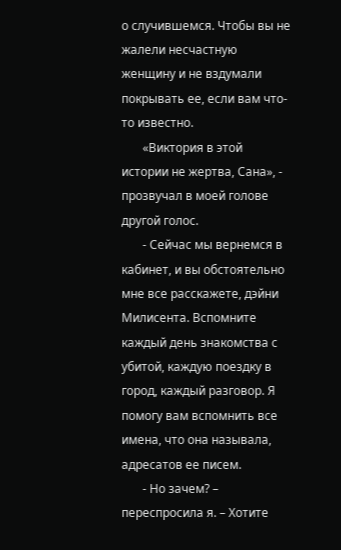о случившемся. Чтобы вы не жалели несчастную женщину и не вздумали покрывать ее, если вам что-то известно.
       «Виктория в этой истории не жертва, Сана», - прозвучал в моей голове другой голос.
       - Сейчас мы вернемся в кабинет, и вы обстоятельно мне все расскажете, дэйни Милисента. Вспомните каждый день знакомства с убитой, каждую поездку в город, каждый разговор. Я помогу вам вспомнить все имена, что она называла, адресатов ее писем.
       - Но зачем? – переспросила я. – Хотите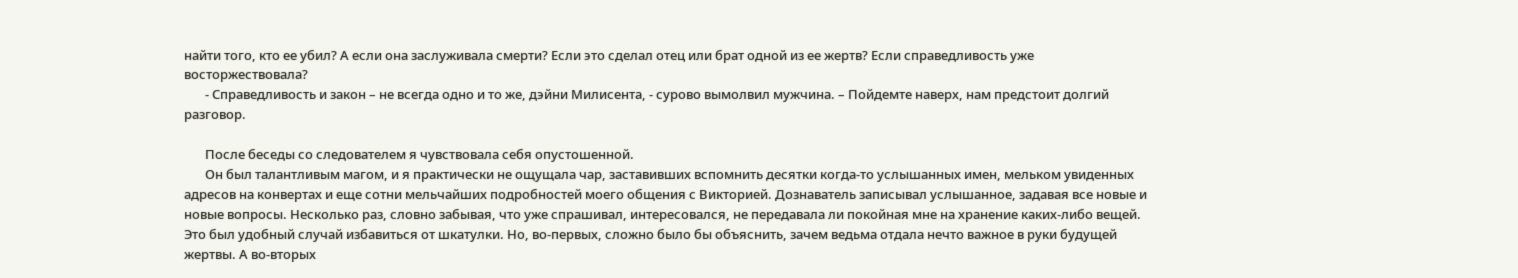найти того, кто ее убил? А если она заслуживала смерти? Если это сделал отец или брат одной из ее жертв? Если справедливость уже восторжествовала?
       - Справедливость и закон – не всегда одно и то же, дэйни Милисента, - сурово вымолвил мужчина. – Пойдемте наверх, нам предстоит долгий разговор.

       После беседы со следователем я чувствовала себя опустошенной.
       Он был талантливым магом, и я практически не ощущала чар, заставивших вспомнить десятки когда-то услышанных имен, мельком увиденных адресов на конвертах и еще сотни мельчайших подробностей моего общения с Викторией. Дознаватель записывал услышанное, задавая все новые и новые вопросы. Несколько раз, словно забывая, что уже спрашивал, интересовался, не передавала ли покойная мне на хранение каких-либо вещей. Это был удобный случай избавиться от шкатулки. Но, во-первых, сложно было бы объяснить, зачем ведьма отдала нечто важное в руки будущей жертвы. А во-вторых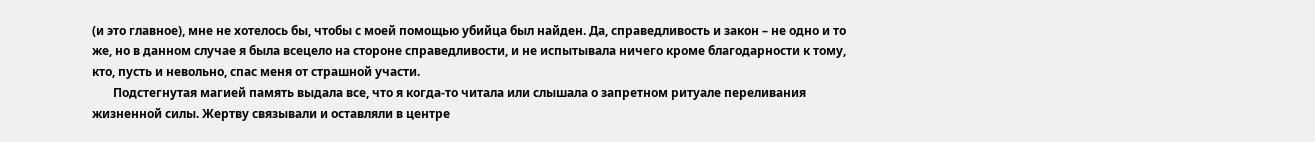(и это главное), мне не хотелось бы, чтобы с моей помощью убийца был найден. Да, справедливость и закон – не одно и то же, но в данном случае я была всецело на стороне справедливости, и не испытывала ничего кроме благодарности к тому, кто, пусть и невольно, спас меня от страшной участи.
       Подстегнутая магией память выдала все, что я когда-то читала или слышала о запретном ритуале переливания жизненной силы. Жертву связывали и оставляли в центре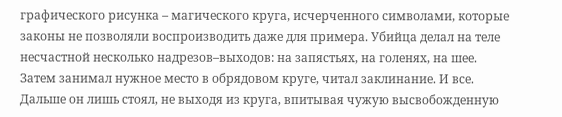графического рисунка – магического круга, исчерченного символами, которые законы не позволяли воспроизводить даже для примера. Убийца делал на теле несчастной несколько надрезов–выходов: на запястьях, на голенях, на шее. Затем занимал нужное место в обрядовом круге, читал заклинание. И все. Дальше он лишь стоял, не выходя из круга, впитывая чужую высвобожденную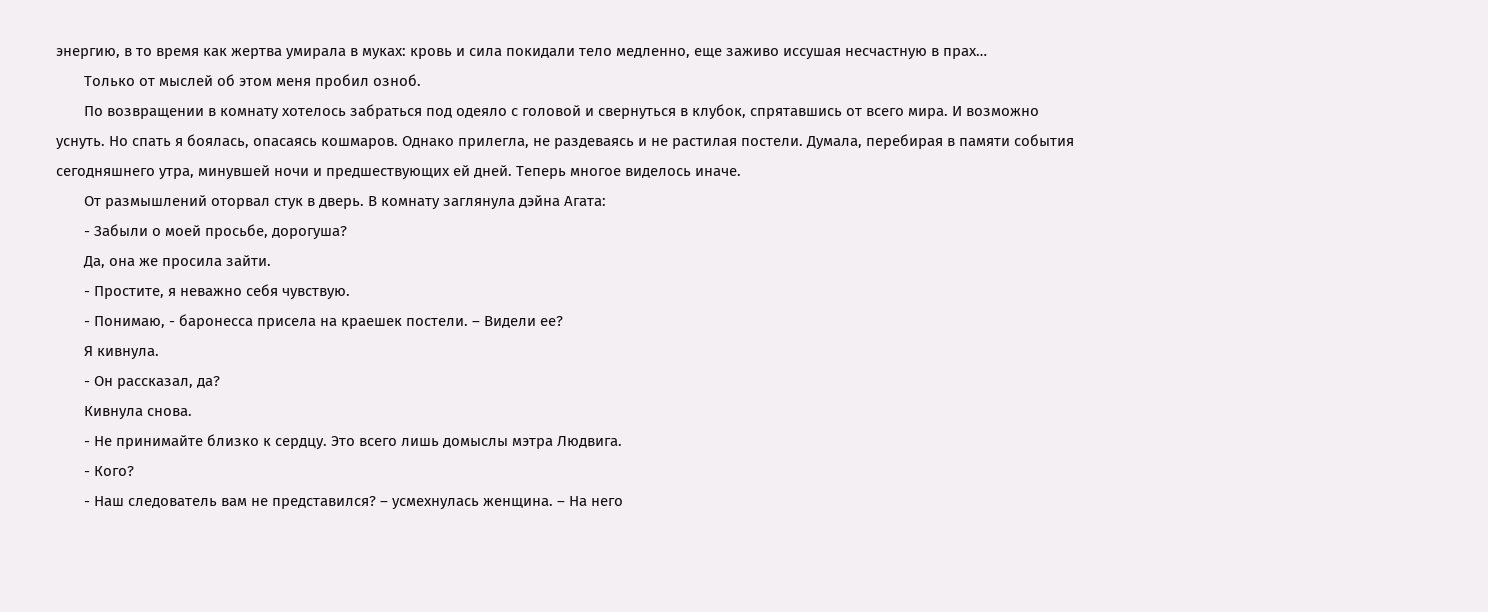энергию, в то время как жертва умирала в муках: кровь и сила покидали тело медленно, еще заживо иссушая несчастную в прах…
       Только от мыслей об этом меня пробил озноб.
       По возвращении в комнату хотелось забраться под одеяло с головой и свернуться в клубок, спрятавшись от всего мира. И возможно уснуть. Но спать я боялась, опасаясь кошмаров. Однако прилегла, не раздеваясь и не растилая постели. Думала, перебирая в памяти события сегодняшнего утра, минувшей ночи и предшествующих ей дней. Теперь многое виделось иначе.
       От размышлений оторвал стук в дверь. В комнату заглянула дэйна Агата:
       - Забыли о моей просьбе, дорогуша?
       Да, она же просила зайти.
       - Простите, я неважно себя чувствую.
       - Понимаю, - баронесса присела на краешек постели. – Видели ее?
       Я кивнула.
       - Он рассказал, да?
       Кивнула снова.
       - Не принимайте близко к сердцу. Это всего лишь домыслы мэтра Людвига.
       - Кого?
       - Наш следователь вам не представился? – усмехнулась женщина. – На него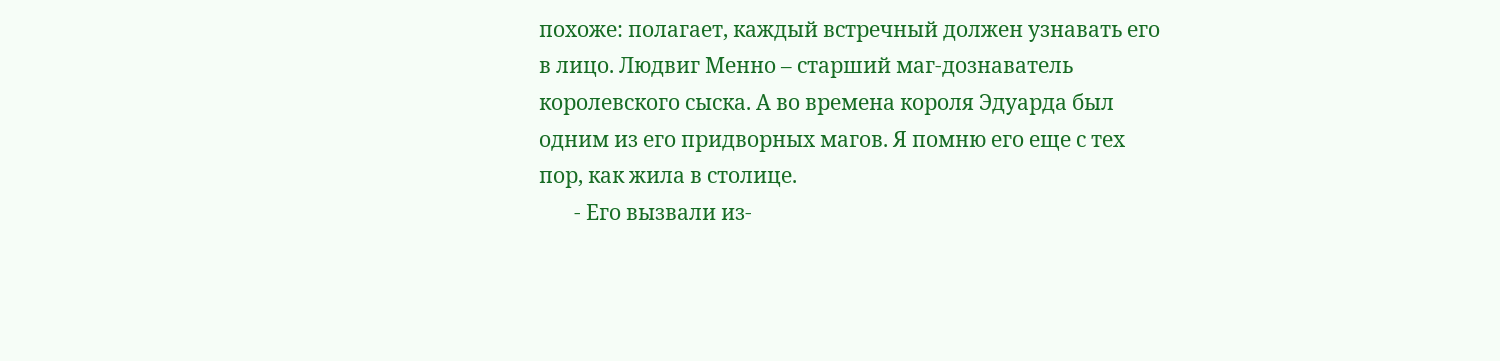похоже: полагает, каждый встречный должен узнавать его в лицо. Людвиг Менно – старший маг-дознаватель королевского сыска. А во времена короля Эдуарда был одним из его придворных магов. Я помню его еще с тех пор, как жила в столице.
       - Его вызвали из-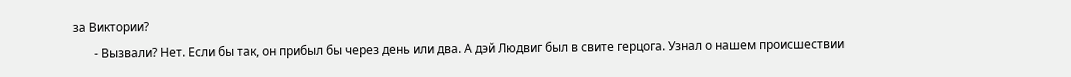за Виктории?
       - Вызвали? Нет. Если бы так, он прибыл бы через день или два. А дэй Людвиг был в свите герцога. Узнал о нашем происшествии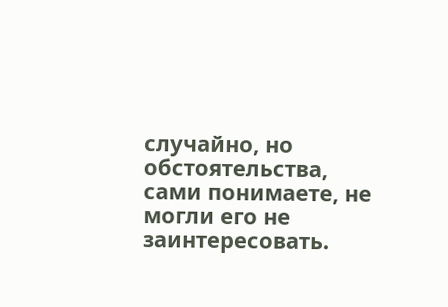случайно, но обстоятельства, сами понимаете, не могли его не заинтересовать.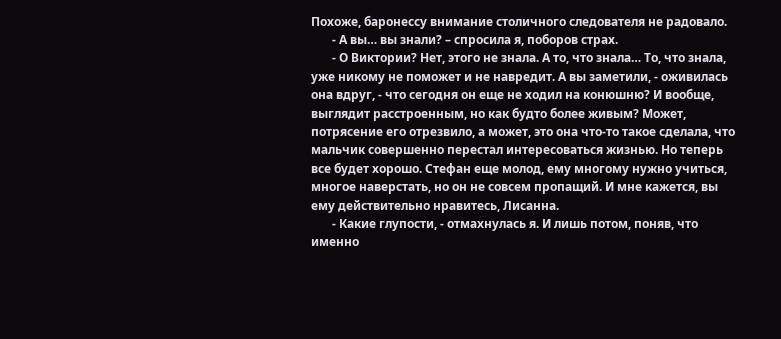Похоже, баронессу внимание столичного следователя не радовало.
       - А вы… вы знали? – спросила я, поборов страх.
       - О Виктории? Нет, этого не знала. А то, что знала… То, что знала, уже никому не поможет и не навредит. А вы заметили, - оживилась она вдруг, - что сегодня он еще не ходил на конюшню? И вообще, выглядит расстроенным, но как будто более живым? Может, потрясение его отрезвило, а может, это она что-то такое сделала, что мальчик совершенно перестал интересоваться жизнью. Но теперь все будет хорошо. Стефан еще молод, ему многому нужно учиться, многое наверстать, но он не совсем пропащий. И мне кажется, вы ему действительно нравитесь, Лисанна.
       - Какие глупости, - отмахнулась я. И лишь потом, поняв, что именно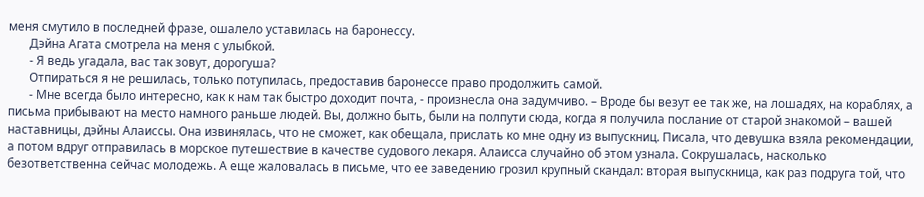меня смутило в последней фразе, ошалело уставилась на баронессу.
       Дэйна Агата смотрела на меня с улыбкой.
       - Я ведь угадала, вас так зовут, дорогуша?
       Отпираться я не решилась, только потупилась, предоставив баронессе право продолжить самой.
       - Мне всегда было интересно, как к нам так быстро доходит почта, - произнесла она задумчиво. – Вроде бы везут ее так же, на лошадях, на кораблях, а письма прибывают на место намного раньше людей. Вы, должно быть, были на полпути сюда, когда я получила послание от старой знакомой – вашей наставницы, дэйны Алаиссы. Она извинялась, что не сможет, как обещала, прислать ко мне одну из выпускниц. Писала, что девушка взяла рекомендации, а потом вдруг отправилась в морское путешествие в качестве судового лекаря. Алаисса случайно об этом узнала. Сокрушалась, насколько безответственна сейчас молодежь. А еще жаловалась в письме, что ее заведению грозил крупный скандал: вторая выпускница, как раз подруга той, что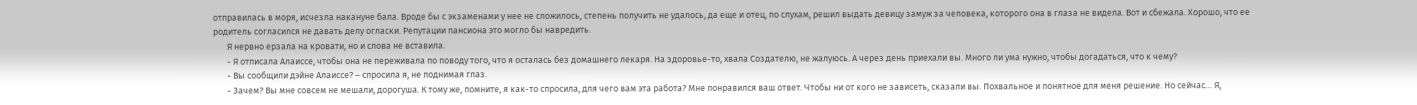отправилась в моря, исчезла накануне бала. Вроде бы с экзаменами у нее не сложилось, степень получить не удалось, да еще и отец, по слухам, решил выдать девицу замуж за человека, которого она в глаза не видела. Вот и сбежала. Хорошо, что ее родитель согласился не давать делу огласки. Репутации пансиона это могло бы навредить.
       Я нервно ерзала на кровати, но и слова не вставила.
       - Я отписала Алаиссе, чтобы она не переживала по поводу того, что я осталась без домашнего лекаря. На здоровье-то, хвала Создателю, не жалуюсь. А через день приехали вы. Много ли ума нужно, чтобы догадаться, что к чему?
       - Вы сообщили дэйне Алаиссе? – спросила я, не поднимая глаз.
       - Зачем? Вы мне совсем не мешали, дорогуша. К тому же, помните, я как-то спросила, для чего вам эта работа? Мне понравился ваш ответ. Чтобы ни от кого не зависеть, сказали вы. Похвальное и понятное для меня решение. Но сейчас… Я,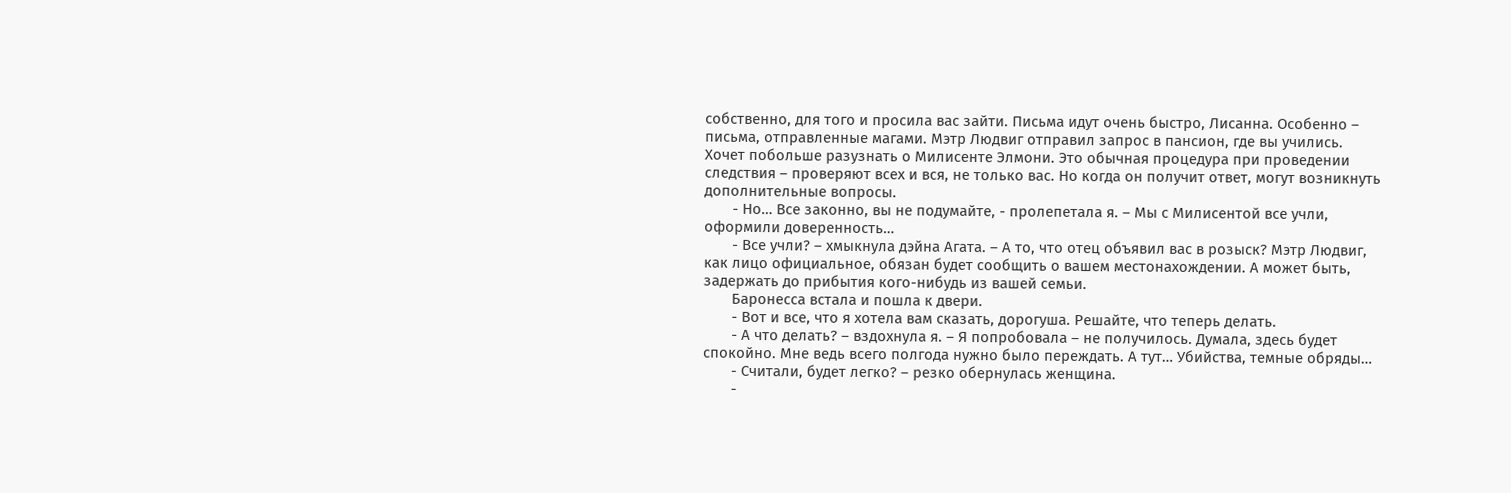собственно, для того и просила вас зайти. Письма идут очень быстро, Лисанна. Особенно – письма, отправленные магами. Мэтр Людвиг отправил запрос в пансион, где вы учились. Хочет побольше разузнать о Милисенте Элмони. Это обычная процедура при проведении следствия – проверяют всех и вся, не только вас. Но когда он получит ответ, могут возникнуть дополнительные вопросы.
       - Но… Все законно, вы не подумайте, - пролепетала я. – Мы с Милисентой все учли, оформили доверенность…
       - Все учли? – хмыкнула дэйна Агата. – А то, что отец объявил вас в розыск? Мэтр Людвиг, как лицо официальное, обязан будет сообщить о вашем местонахождении. А может быть, задержать до прибытия кого-нибудь из вашей семьи.
       Баронесса встала и пошла к двери.
       - Вот и все, что я хотела вам сказать, дорогуша. Решайте, что теперь делать.
       - А что делать? – вздохнула я. – Я попробовала – не получилось. Думала, здесь будет спокойно. Мне ведь всего полгода нужно было переждать. А тут… Убийства, темные обряды…
       - Считали, будет легко? – резко обернулась женщина.
       -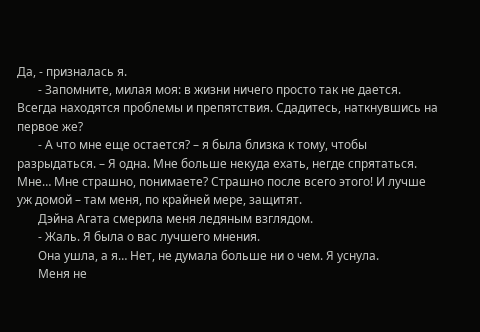Да, - призналась я.
       - Запомните, милая моя: в жизни ничего просто так не дается. Всегда находятся проблемы и препятствия. Сдадитесь, наткнувшись на первое же?
       - А что мне еще остается? – я была близка к тому, чтобы разрыдаться. – Я одна. Мне больше некуда ехать, негде спрятаться. Мне… Мне страшно, понимаете? Страшно после всего этого! И лучше уж домой – там меня, по крайней мере, защитят.
       Дэйна Агата смерила меня ледяным взглядом.
       - Жаль. Я была о вас лучшего мнения.
       Она ушла, а я… Нет, не думала больше ни о чем. Я уснула.
       Меня не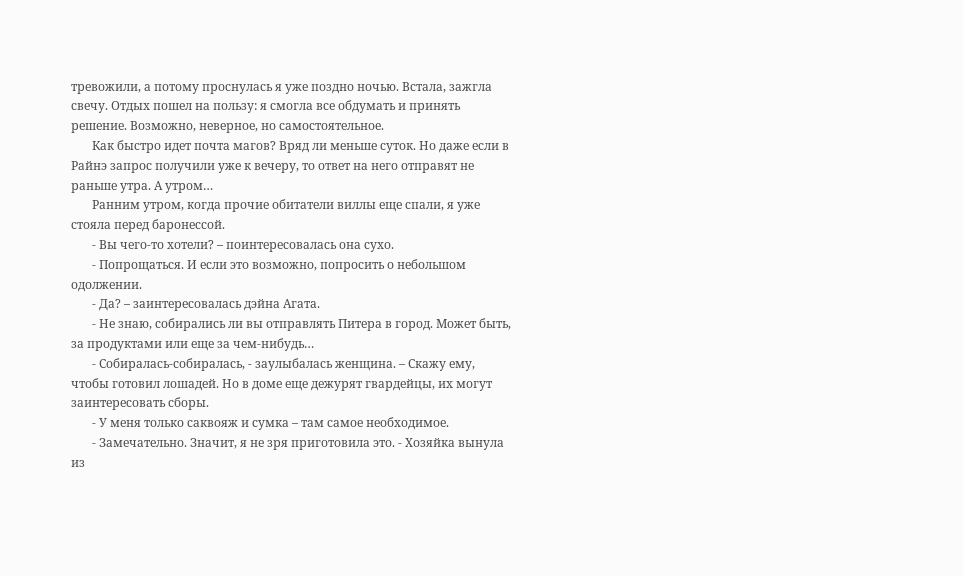тревожили, а потому проснулась я уже поздно ночью. Встала, зажгла свечу. Отдых пошел на пользу: я смогла все обдумать и принять решение. Возможно, неверное, но самостоятельное.
       Как быстро идет почта магов? Вряд ли меньше суток. Но даже если в Райнэ запрос получили уже к вечеру, то ответ на него отправят не раньше утра. А утром…
       Ранним утром, когда прочие обитатели виллы еще спали, я уже стояла перед баронессой.
       - Вы чего-то хотели? – поинтересовалась она сухо.
       - Попрощаться. И если это возможно, попросить о небольшом одолжении.
       - Да? – заинтересовалась дэйна Агата.
       - Не знаю, собирались ли вы отправлять Питера в город. Может быть, за продуктами или еще за чем-нибудь…
       - Собиралась-собиралась, - заулыбалась женщина. – Скажу ему, чтобы готовил лошадей. Но в доме еще дежурят гвардейцы, их могут заинтересовать сборы.
       - У меня только саквояж и сумка – там самое необходимое.
       - Замечательно. Значит, я не зря приготовила это. - Хозяйка вынула из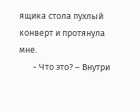ящика стола пухлый конверт и протянула мне.
       - Что это? – Внутри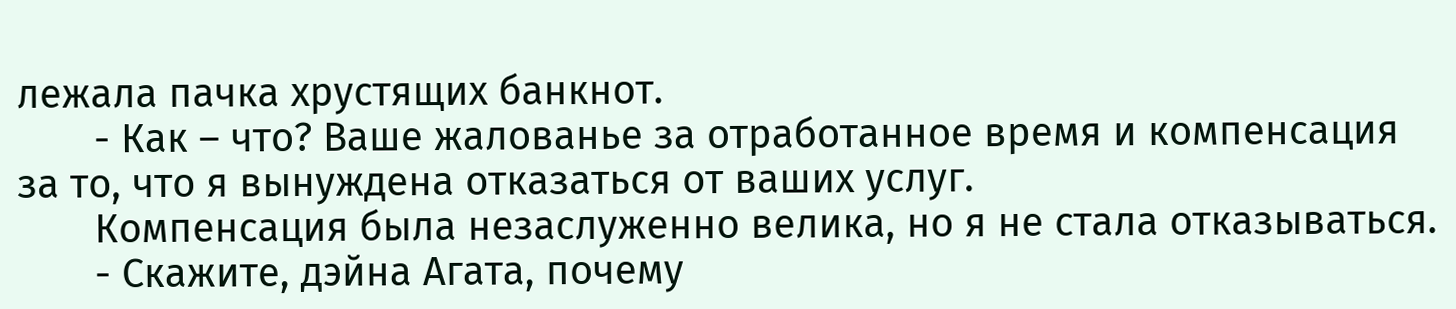лежала пачка хрустящих банкнот.
       - Как – что? Ваше жалованье за отработанное время и компенсация за то, что я вынуждена отказаться от ваших услуг.
       Компенсация была незаслуженно велика, но я не стала отказываться.
       - Скажите, дэйна Агата, почему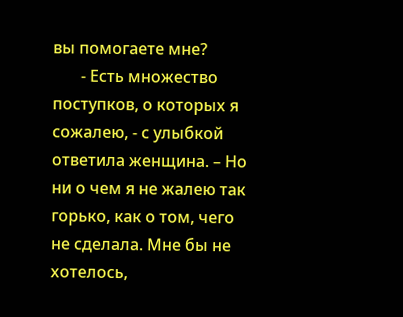вы помогаете мне?
       - Есть множество поступков, о которых я сожалею, - с улыбкой ответила женщина. – Но ни о чем я не жалею так горько, как о том, чего не сделала. Мне бы не хотелось,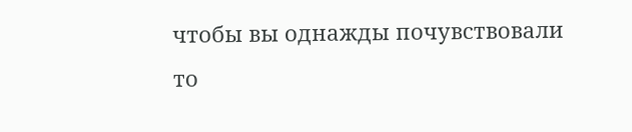чтобы вы однажды почувствовали то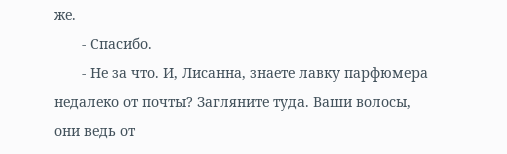же.
       - Спасибо.
       - Не за что. И, Лисанна, знаете лавку парфюмера недалеко от почты? Загляните туда. Ваши волосы, они ведь от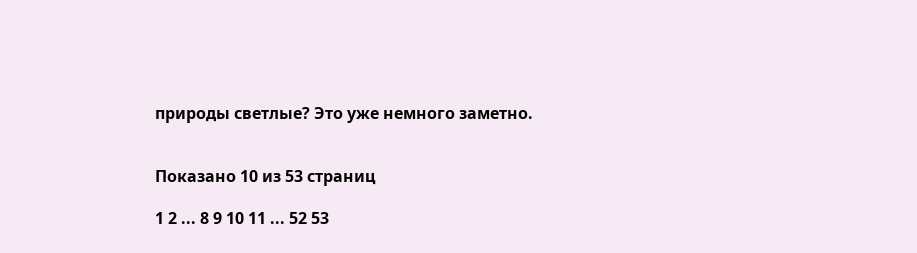природы светлые? Это уже немного заметно.


Показано 10 из 53 страниц

1 2 ... 8 9 10 11 ... 52 53